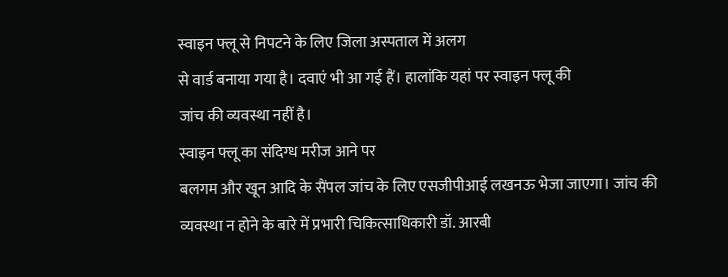स्वाइन फ्लू से निपटने के लिए जिला अस्पताल में अलग
से वार्ड बनाया गया है। दवाएं भी आ गई हैं। हालांकि यहां पर स्वाइन फ्लू की
जांच की व्यवस्था नहीं है।
स्वाइन फ्लू का संदिग्ध मरीज आने पर
बलगम और खून आदि के सैंपल जांच के लिए एसजीपीआई लखनऊ भेजा जाएगा। जांच की
व्यवस्था न होने के बारे में प्रभारी चिकित्साधिकारी डॉ. आरबी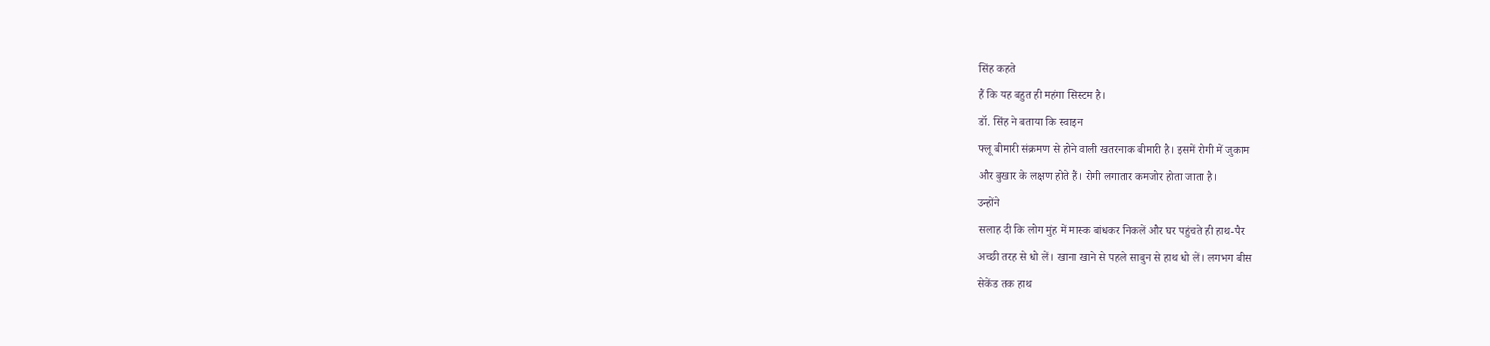सिंह कहते
हैं कि यह बहुत ही महंगा सिस्टम है।
डॉ. सिंह ने बताया कि स्वाइन
फ्लू बीमारी संक्रमण से होने वाली खतरनाक बीमारी है। इसमें रोगी में जुकाम
और बुखार के लक्षण होते हैं। रोगी लगातार कमजोर होता जाता है।
उन्होंने
सलाह दी कि लोग मुंह में मास्क बांधकर निकलें और घर पहुंचते ही हाथ-पैर
अच्छी तरह से धो लें। खाना खाने से पहले साबुन से हाथ धो लें। लगभग बीस
सेकेंड तक हाथ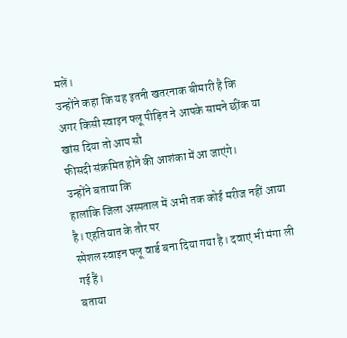मलें।
उन्होंने कहा कि यह इतनी खतरनाक बीमारी है कि
अगर किसी स्वाइन फ्लू पीड़ित ने आपके सामने छींक या खांस दिया तो आप सौ
फीसदी संक्रमित होने की आशंका में आ जाएंगे।
उन्होंने बताया कि
हालांकि जिला अस्पताल में अभी तक कोई मरीज नहीं आया है। एहतियात के तौर पर
स्पेशल स्वाइन फ्लू वार्ड बना दिया गया है। दवाएं भी मंगा ली गई हैं।
बताया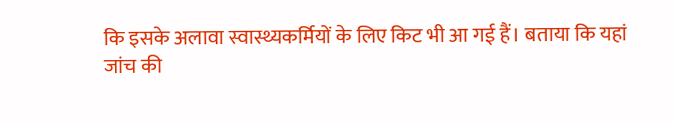कि इसके अलावा स्वास्थ्यकर्मियों के लिए किट भी आ गई हैं। बताया कि यहां
जांच की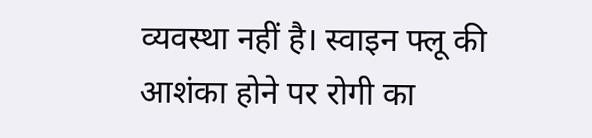व्यवस्था नहीं है। स्वाइन फ्लू की आशंका होने पर रोगी का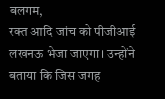बलगम,
रक्त आदि जांच को पीजीआई लखनऊ भेजा जाएगा। उन्होंने बताया कि जिस जगह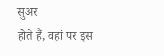सुअर
होते हैं, वहां पर इस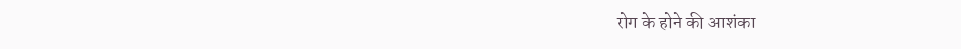रोग के होने की आशंका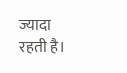ज्यादा रहती है।